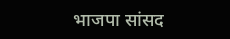भाजपा सांसद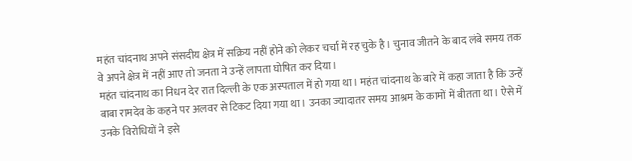महंत चांदनाथ अपने संसदीय क्षेत्र में सक्रिय नहीं होने को लेकर चर्चा में रह चुके है। चुनाव जीतने के बाद लंबे समय तक वे अपने क्षेत्र में नहीं आए तो जनता ने उन्हें लापता घोषित कर दिया।
महंत चांदनाथ का निधन देर रात दिल्ली के एक अस्पताल में हो गया था। महंत चांदनाथ के बारे में कहा जाता है कि उन्हें बाबा रामदेव के कहने पर अलवर से टिकट दिया गया था। उनका ज्यादातर समय आश्रम के कामों में बीतता था। ऐसे में उनके विरोधियों ने इसे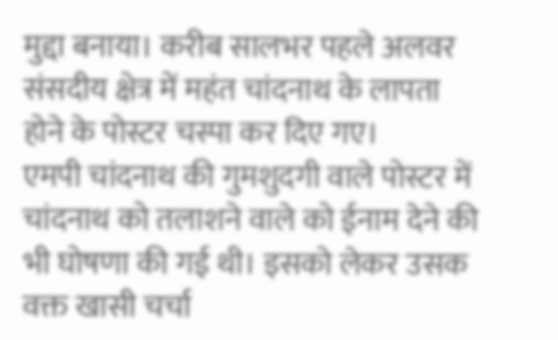मुद्दा बनाया। करीब सालभर पहले अलवर संसदीय क्षेत्र में महंत चांदनाथ के लापता होने के पोस्टर चस्पा कर दिए गए।
एमपी चांदनाथ की गुमशुदगी वाले पोस्टर में चांदनाथ को तलाशने वाले को ईनाम देने की भी घोषणा की गई थी। इसको लेकर उसक वक्त खासी चर्चा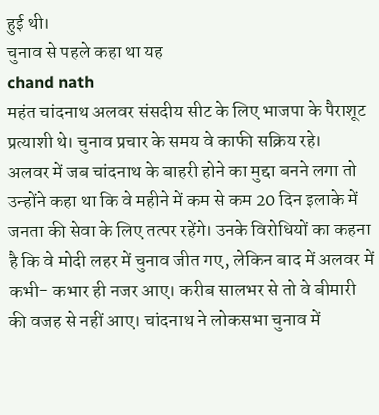हुई थी।
चुनाव से पहले कहा था यह
chand nath
महंत चांदनाथ अलवर संसदीय सीट के लिए भाजपा के पैराशूट प्रत्याशी थे। चुनाव प्रचार के समय वे काफी सक्रिय रहे।
अलवर में जब चांदनाथ के बाहरी होने का मुद्दा बनने लगा तो उन्होंने कहा था कि वे महीने में कम से कम 20 दिन इलाके में जनता की सेवा के लिए तत्पर रहेंगे। उनके विरोधियों का कहना है कि वे मोदी लहर में चुनाव जीत गए, लेकिन बाद में अलवर में कभी- कभार ही नजर आए। करीब सालभर से तो वे बीमारी की वजह से नहीं आए। चांदनाथ ने लोकसभा चुनाव में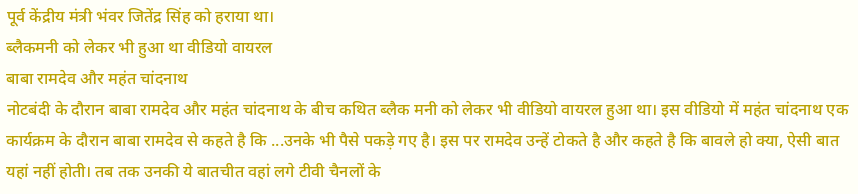पूर्व केंद्रीय मंत्री भंवर जितेंद्र सिंह को हराया था।
ब्लैकमनी को लेकर भी हुआ था वीडियो वायरल
बाबा रामदेव और महंत चांदनाथ
नोटबंदी के दौरान बाबा रामदेव और महंत चांदनाथ के बीच कथित ब्लैक मनी को लेकर भी वीडियो वायरल हुआ था। इस वीडियो में महंत चांदनाथ एक कार्यक्रम के दौरान बाबा रामदेव से कहते है कि ...उनके भी पैसे पकड़े गए है। इस पर रामदेव उन्हें टोकते है और कहते है कि बावले हो क्या, ऐसी बात यहां नहीं होती। तब तक उनकी ये बातचीत वहां लगे टीवी चैनलों के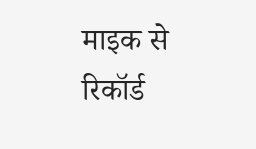माइक से रिकॉर्ड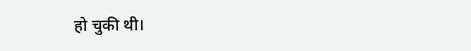हो चुकी थी।